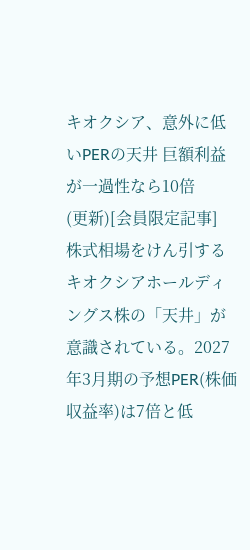キオクシア、意外に低いPERの天井 巨額利益が一過性なら10倍
(更新)[会員限定記事]
株式相場をけん引するキオクシアホールディングス株の「天井」が意識されている。2027年3月期の予想PER(株価収益率)は7倍と低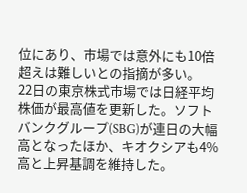位にあり、市場では意外にも10倍超えは難しいとの指摘が多い。
22日の東京株式市場では日経平均株価が最高値を更新した。ソフトバンクグループ(SBG)が連日の大幅高となったほか、キオクシアも4%高と上昇基調を維持した。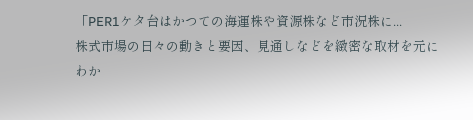「PER1ケタ台はかつての海運株や資源株など市況株に...
株式市場の日々の動きと要因、見通しなどを緻密な取材を元にわか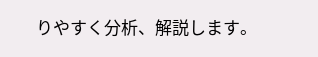りやすく分析、解説します。